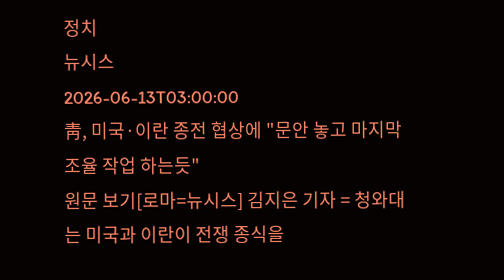정치
뉴시스
2026-06-13T03:00:00
靑, 미국·이란 종전 협상에 "문안 놓고 마지막 조율 작업 하는듯"
원문 보기[로마=뉴시스] 김지은 기자 = 청와대는 미국과 이란이 전쟁 종식을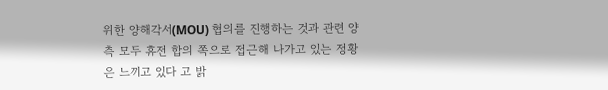위한 양해각서(MOU) 협의를 진행하는 것과 관련 양측 모두 휴전 합의 쪽으로 접근해 나가고 있는 정황은 느끼고 있다 고 밝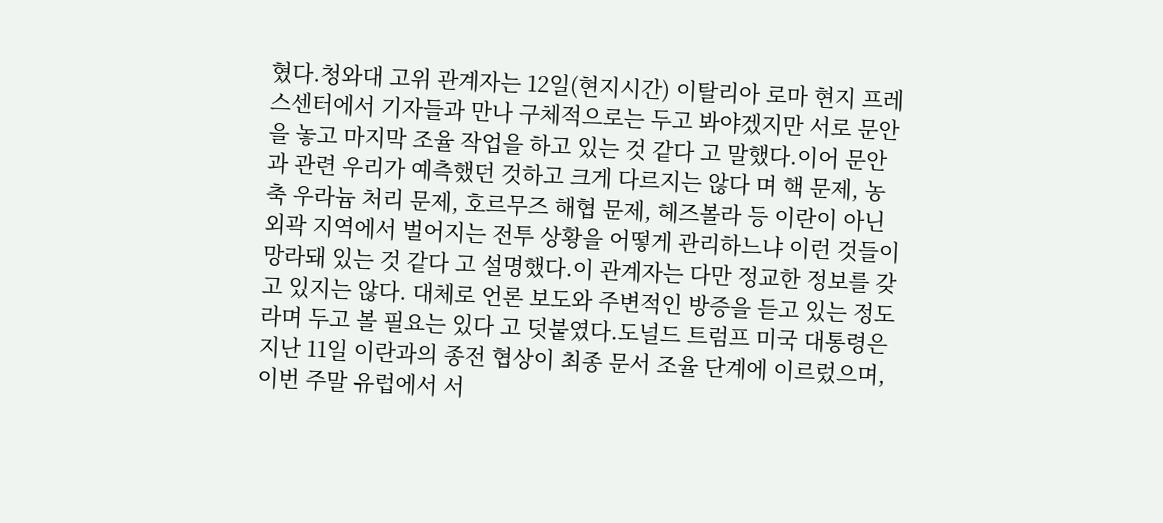혔다.청와대 고위 관계자는 12일(현지시간) 이탈리아 로마 현지 프레스센터에서 기자들과 만나 구체적으로는 두고 봐야겠지만 서로 문안을 놓고 마지막 조율 작업을 하고 있는 것 같다 고 말했다.이어 문안과 관련 우리가 예측했던 것하고 크게 다르지는 않다 며 핵 문제, 농축 우라늄 처리 문제, 호르무즈 해협 문제, 헤즈볼라 등 이란이 아닌 외곽 지역에서 벌어지는 전투 상황을 어떻게 관리하느냐 이런 것들이 망라돼 있는 것 같다 고 설명했다.이 관계자는 다만 정교한 정보를 갖고 있지는 않다. 대체로 언론 보도와 주변적인 방증을 듣고 있는 정도 라며 두고 볼 필요는 있다 고 덧붙였다.도널드 트럼프 미국 대통령은 지난 11일 이란과의 종전 협상이 최종 문서 조율 단계에 이르렀으며, 이번 주말 유럽에서 서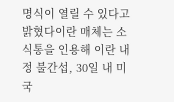명식이 열릴 수 있다고 밝혔다이란 매체는 소식통을 인용해 이란 내정 불간섭, 30일 내 미국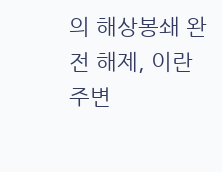의 해상봉쇄 완전 해제, 이란 주변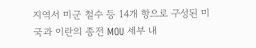지역서 미군 철수 등 14개 항으로 구성된 미국과 이란의 종전 MOU 세부 내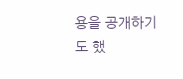용을 공개하기도 했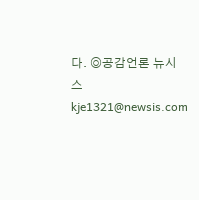다. ◎공감언론 뉴시스 kje1321@newsis.com